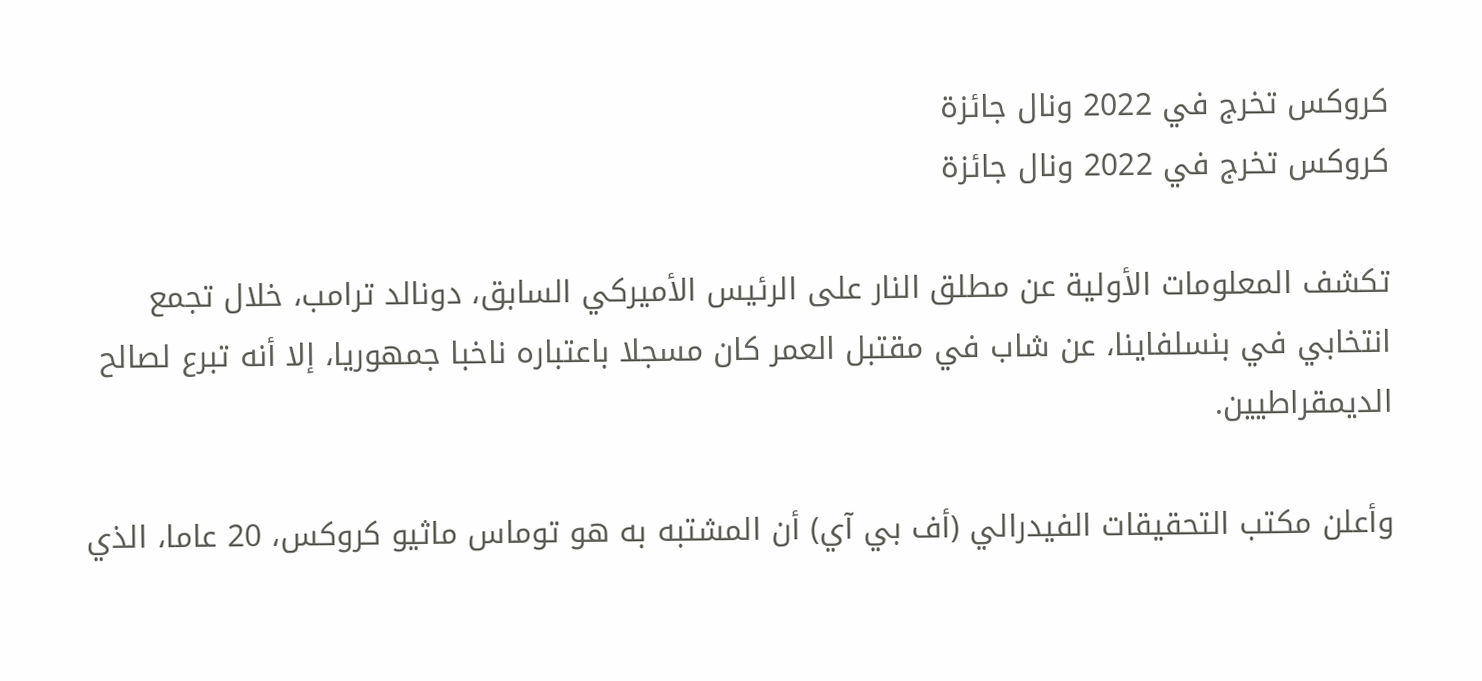كروكس تخرج في 2022 ونال جائزة
كروكس تخرج في 2022 ونال جائزة

تكشف المعلومات الأولية عن مطلق النار على الرئيس الأميركي السابق، دونالد ترامب، خلال تجمع انتخابي في بنسلفاينا، عن شاب في مقتبل العمر كان مسجلا باعتباره ناخبا جمهوريا، إلا أنه تبرع لصالح الديمقراطيين.

وأعلن مكتب التحقيقات الفيدرالي (أف بي آي) أن المشتبه به هو توماس ماثيو كروكس، 20 عاما، الذي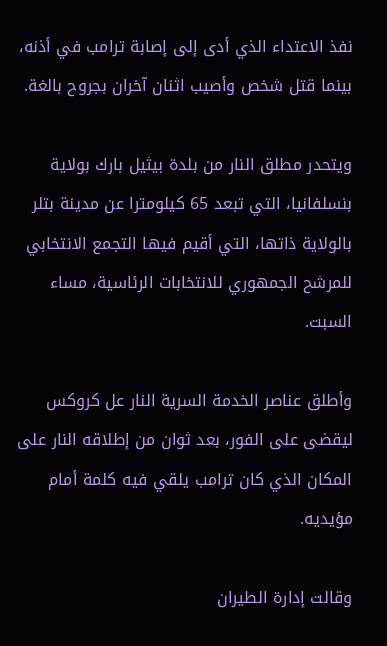نفذ الاعتداء الذي أدى إلى إصابة ترامب في أذنه، بينما قتل شخص وأصيب اثنان آخران بجروح بالغة.

ويتحدر مطلق النار من بلدة بيثيل بارك بولاية بنسلفانيا، التي تبعد 65 كيلومترا عن مدينة بتلر بالولاية ذاتها، التي أقيم فيها التجمع الانتخابي للمرشح الجمهوري للانتخابات الرئاسية، مساء السبت.

وأطلق عناصر الخدمة السرية النار عل كروكس ليقضى على الفور، بعد ثوان من إطلاقه النار على المكان الذي كان ترامب يلقي فيه كلمة أمام مؤيديه.

وقالت إدارة الطيران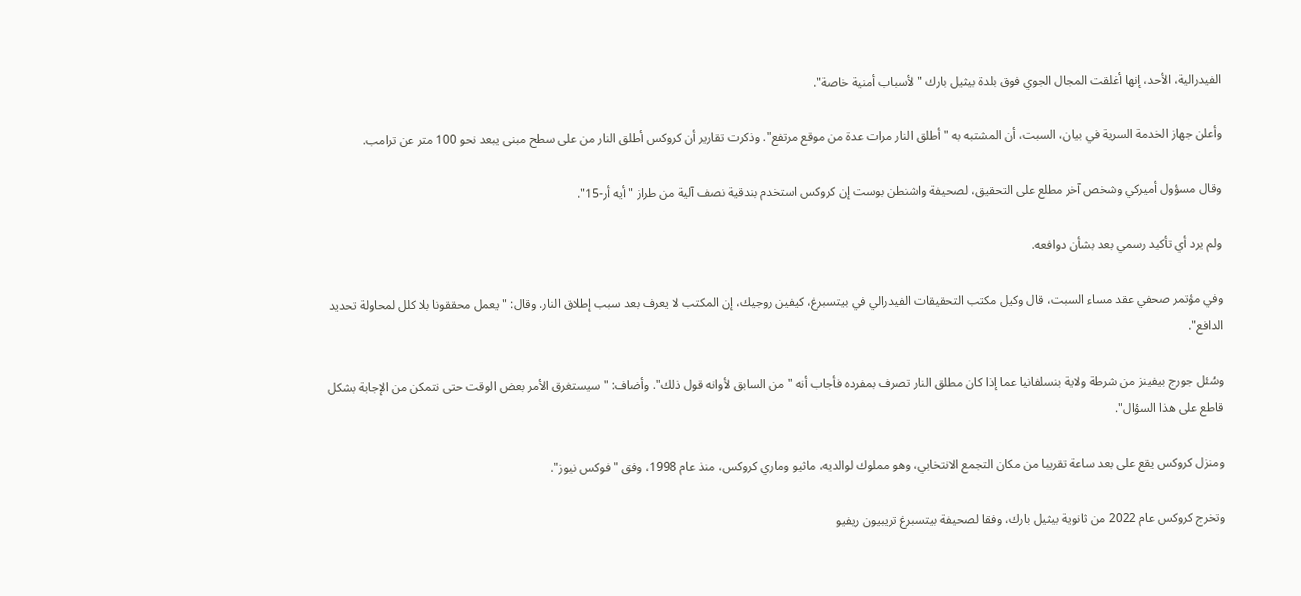الفيدرالية، الأحد، إنها أغلقت المجال الجوي فوق بلدة بيثيل بارك "لأسباب أمنية خاصة".

وأعلن جهاز الخدمة السرية في بيان، السبت، أن المشتبه به "أطلق النار مرات عدة من موقع مرتفع". وذكرت تقارير أن كروكس أطلق النار من على سطح مبنى يبعد نحو 100 متر عن ترامب.

وقال مسؤول أميركي وشخص آخر مطلع على التحقيق، لصحيفة واشنطن بوست إن كروكس استخدم بندقية نصف آلية من طراز "أيه أر-15".

ولم يرد أي تأكيد رسمي بعد بشأن دوافعه.

وفي مؤتمر صحفي عقد مساء السبت، قال وكيل مكتب التحقيقات الفيدرالي في بيتسبرغ، كيفين روجيك، إن المكتب لا يعرف بعد سبب إطلاق النار. وقال: "يعمل محققونا بلا كلل لمحاولة تحديد الدافع".

وسُئل جورج بيفينز من شرطة ولاية بنسلفانيا عما إذا كان مطلق النار تصرف بمفرده فأجاب أنه "من السابق لأوانه قول ذلك". وأضاف: "سيستغرق الأمر بعض الوقت حتى نتمكن من الإجابة بشكل قاطع على هذا السؤال".

ومنزل كروكس يقع على بعد ساعة تقريبا من مكان التجمع الانتخابي، وهو مملوك لوالديه، ماثيو وماري كروكس، منذ عام 1998، وفق "فوكس نيوز".

وتخرج كروكس عام 2022 من ثانوية بيثيل بارك، وفقا لصحيفة بيتسبرغ تريبيون ريفيو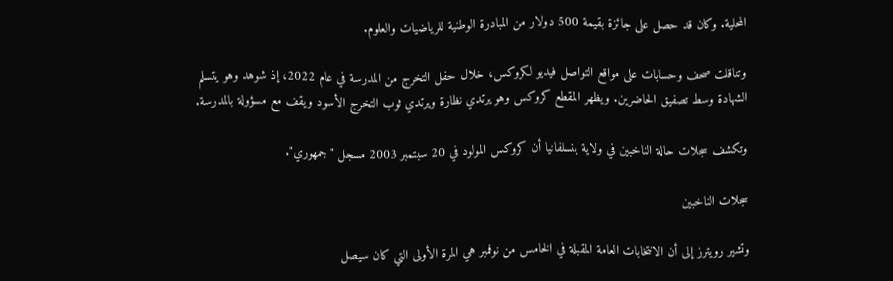المحلية. وكان قد حصل على جائزة بقيمة 500 دولار من المبادرة الوطنية للرياضيات والعلوم.

وتناقلت صحف وحسابات على مواقع التواصل فيديو لكروكس، خلال حفل التخرج من المدرسة في عام 2022، إذ شوهد وهو يتسلم الشهادة وسط تصفيق الحاضرين. ويظهر المقطع كروكس وهو يرتدي نظارة ويرتدي ثوب التخرج الأسود ويقف مع مسؤولة بالمدرسة.

وتكشف سجلات حالة الناخبين في ولاية بنسلفانيا أن كروكس المولود في 20 سبتمبر 2003 مسجل "جمهوري".

سجلات الناخبين

وتشير رويترز إلى أن الانتخابات العامة المقبلة في الخامس من نوفمبر هي المرة الأولى التي كان سيصل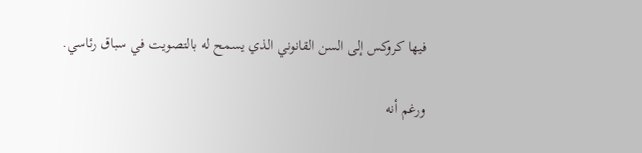فيها كروكس إلى السن القانوني الذي يسمح له بالتصويت في سباق رئاسي.

ورغم أنه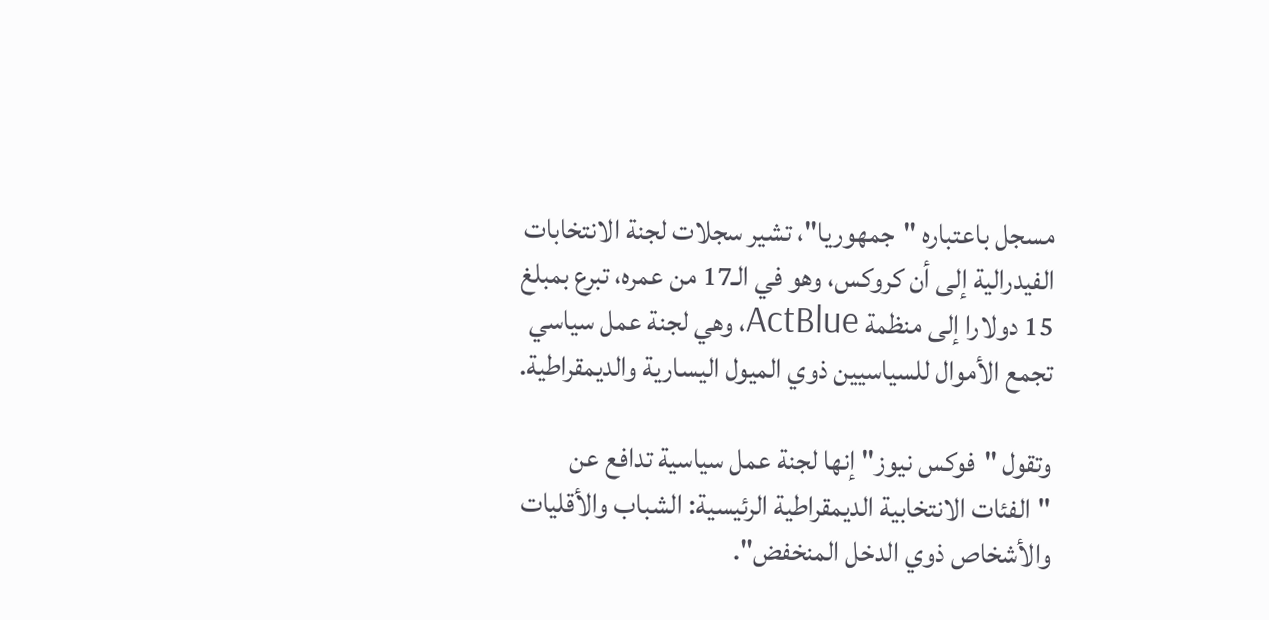مسجل باعتباره "جمهوريا"، تشير سجلات لجنة الانتخابات الفيدرالية إلى أن كروكس، وهو في الـ17 من عمره، تبرع بمبلغ 15 دولارا إلى منظمة ActBlue، وهي لجنة عمل سياسي تجمع الأموال للسياسيين ذوي الميول اليسارية والديمقراطية.

وتقول "فوكس نيوز" إنها لجنة عمل سياسية تدافع عن "الفئات الانتخابية الديمقراطية الرئيسية: الشباب والأقليات والأشخاص ذوي الدخل المنخفض".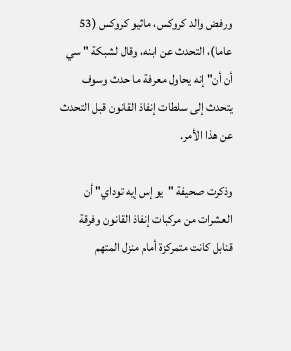ورفض والد كروكس، ماثيو كروكس (53 عاما)، التحدث عن ابنه، وقال لشبكة " سي أن أن" إنه يحاول معرفة ما حدث وسوف يتحدث إلى سلطات إنفاذ القانون قبل التحدث عن هذا الأمر.

وذكرت صحيفة "يو إس إيه توداي" أن العشرات من مركبات إنفاذ القانون وفرقة قنابل كانت متمركزة أمام منزل المتهم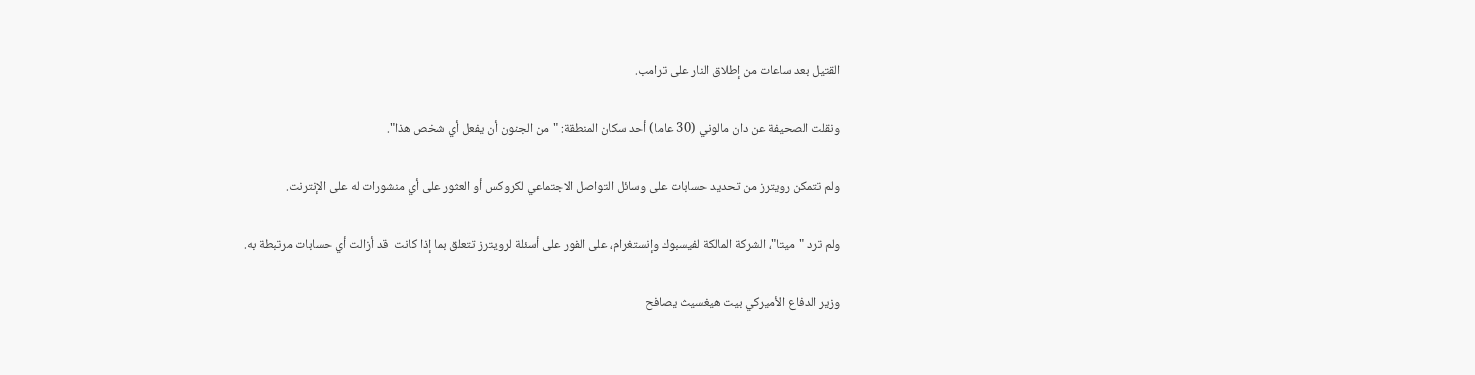القتيل بعد ساعات من إطلاق النار على ترامب.

ونقلت الصحيفة عن دان مالوني (30 عاما) أحد سكان المنطقة: "من الجنون أن يفعل أي شخص هذا".

ولم تتمكن رويترز من تحديد حسابات على وسائل التواصل الاجتماعي لكروكس أو العثور على أي منشورات له على الإنترنت.

ولم ترد "ميتا"، الشركة المالكة لفيسبوك وإنستغرام، على الفور على أسئلة لرويترز تتعلق بما إذا كانت  قد أزالت أي حسابات مرتبطة به.

وزير الدفاع الأميركي بيت هيغسيث يصافح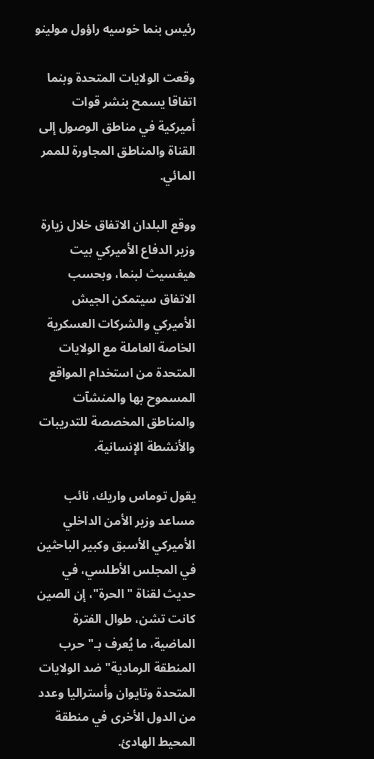رئيس بنما خوسيه راؤول مولينو

وقعت الولايات المتحدة وبنما اتفاقا يسمح بنشر قوات أميركية في مناطق الوصول إلى القناة والمناطق المجاورة للممر المائي.

ووقع البلدان الاتفاق خلال زيارة وزير الدفاع الأميركي بيت هيغسيث لبنما، وبحسب الاتفاق سيتمكن الجيش الأميركي والشركات العسكرية الخاصة العاملة مع الولايات المتحدة من استخدام المواقع المسموح بها والمنشآت والمناطق المخصصة للتدريبات والأنشطة الإنسانية.

يقول توماس واريك، نائب مساعد وزير الأمن الداخلي الأميركي الأسبق وكبير الباحثين في المجلس الأطلسي، في حديث لقناة "الحرة"، إن الصين كانت تشن، طوال الفترة الماضية، ما يُعرف بـ"حرب المنطقة الرمادية" ضد الولايات المتحدة وتايوان وأستراليا وعدد من الدول الأخرى في منطقة المحيط الهادئ.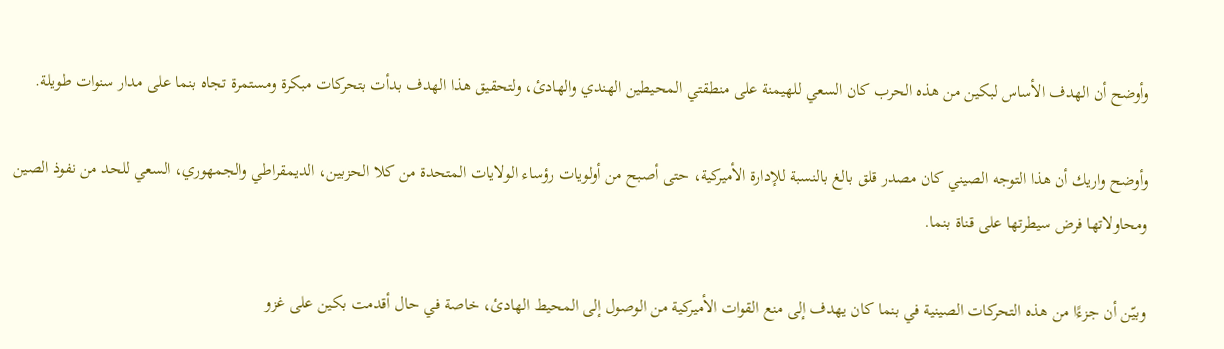وأوضح أن الهدف الأساس لبكين من هذه الحرب كان السعي للهيمنة على منطقتي المحيطين الهندي والهادئ، ولتحقيق هذا الهدف بدأت بتحركات مبكرة ومستمرة تجاه بنما على مدار سنوات طويلة.

وأوضح واريك أن هذا التوجه الصيني كان مصدر قلق بالغ بالنسبة للإدارة الأميركية، حتى أصبح من أولويات رؤساء الولايات المتحدة من كلا الحزبين، الديمقراطي والجمهوري، السعي للحد من نفوذ الصين ومحاولاتها فرض سيطرتها على قناة بنما.

وبيّن أن جزءًا من هذه التحركات الصينية في بنما كان يهدف إلى منع القوات الأميركية من الوصول إلى المحيط الهادئ، خاصة في حال أقدمت بكين على غزو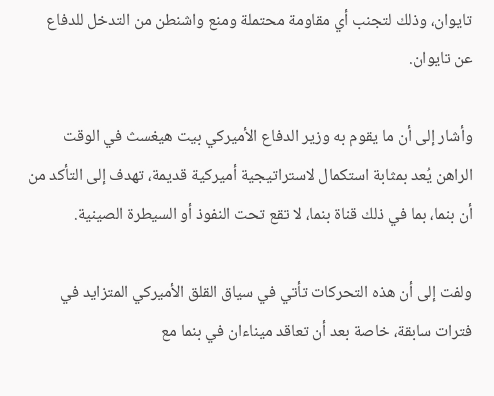تايوان، وذلك لتجنب أي مقاومة محتملة ومنع واشنطن من التدخل للدفاع عن تايوان.

وأشار إلى أن ما يقوم به وزير الدفاع الأميركي بيت هيغسث في الوقت الراهن يُعد بمثابة استكمال لاستراتيجية أميركية قديمة، تهدف إلى التأكد من أن بنما، بما في ذلك قناة بنما، لا تقع تحت النفوذ أو السيطرة الصينية.

ولفت إلى أن هذه التحركات تأتي في سياق القلق الأميركي المتزايد في فترات سابقة، خاصة بعد أن تعاقد ميناءان في بنما مع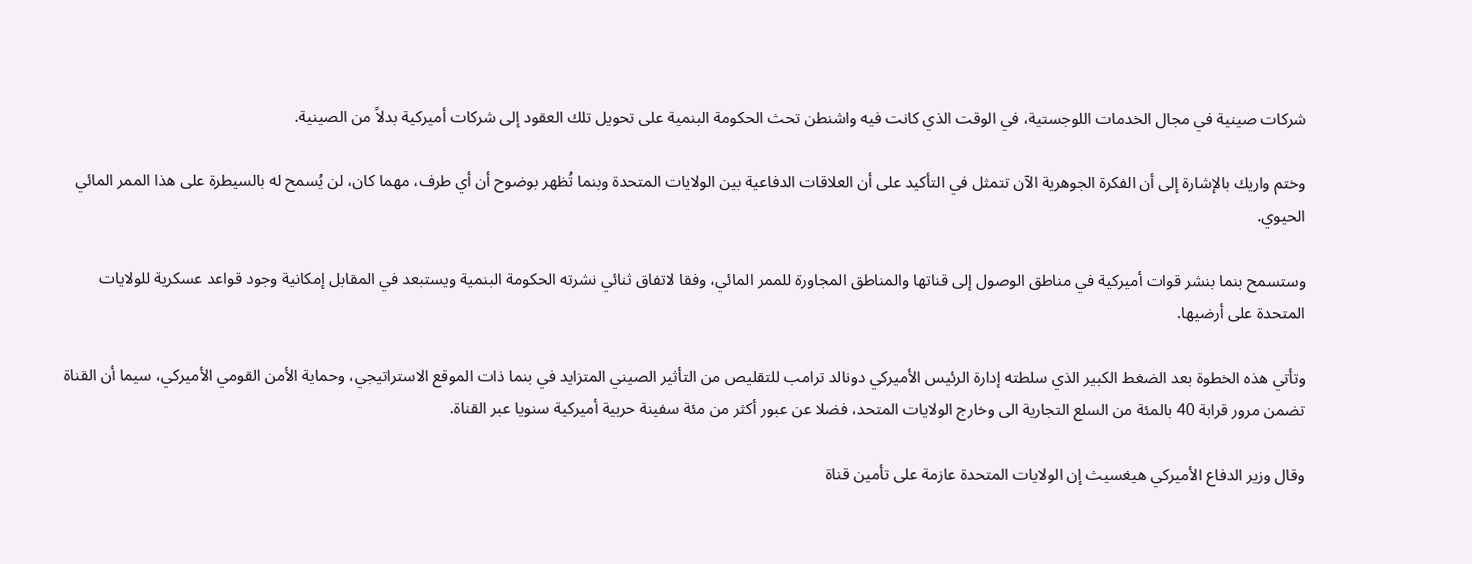شركات صينية في مجال الخدمات اللوجستية، في الوقت الذي كانت فيه واشنطن تحث الحكومة البنمية على تحويل تلك العقود إلى شركات أميركية بدلاً من الصينية.

وختم واريك بالإشارة إلى أن الفكرة الجوهرية الآن تتمثل في التأكيد على أن العلاقات الدفاعية بين الولايات المتحدة وبنما تُظهر بوضوح أن أي طرف، مهما كان، لن يُسمح له بالسيطرة على هذا الممر المائي الحيوي.

وستسمح بنما بنشر قوات أميركية في مناطق الوصول إلى قناتها والمناطق المجاورة للممر المائي، وفقا لاتفاق ثنائي نشرته الحكومة البنمية ويستبعد في المقابل إمكانية وجود قواعد عسكرية للولايات المتحدة على أرضيها.

وتأتي هذه الخطوة بعد الضغط الكبير الذي سلطته إدارة الرئيس الأميركي دونالد ترامب للتقليص من التأثير الصيني المتزايد في بنما ذات الموقع الاستراتيجي، وحماية الأمن القومي الأميركي، سيما أن القناة تضمن مرور قرابة 40 بالمئة من السلع التجارية الى وخارج الولايات المتحد، فضلا عن عبور أكثر من مئة سفينة حربية أميركية سنويا عبر القناة.

وقال وزير الدفاع الأميركي هيغسيث إن الولايات المتحدة عازمة على تأمين قناة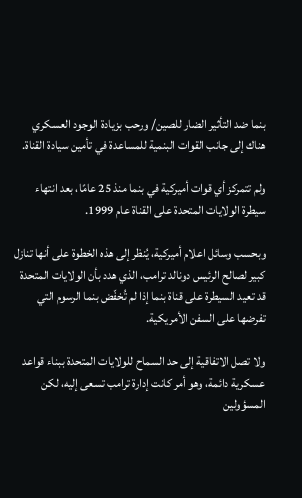بنما ضد التأثير الضار للصين/ ورحب بزيادة الوجود العسكري هناك إلى جانب القوات البنمية للمساعدة في تأمين سيادة القناة.

ولم تتمركز أي قوات أميركية في بنما منذ 25 عامًا، بعد انتهاء سيطرة الولايات المتحدة على القناة عام 1999.

وبحسب وسائل اعلام أميركية، يُنظر إلى هذه الخطوة على أنها تنازل كبير لصالح الرئيس دونالد ترامب، الذي هدد بأن الولايات المتحدة قد تعيد السيطرة على قناة بنما إذا لم تُخفّض بنما الرسوم التي تفرضها على السفن الأمريكية.

ولا تصل الاتفاقية إلى حد السماح للولايات المتحدة ببناء قواعد عسكرية دائمة، وهو أمر كانت إدارة ترامب تسعى إليه، لكن المسؤولين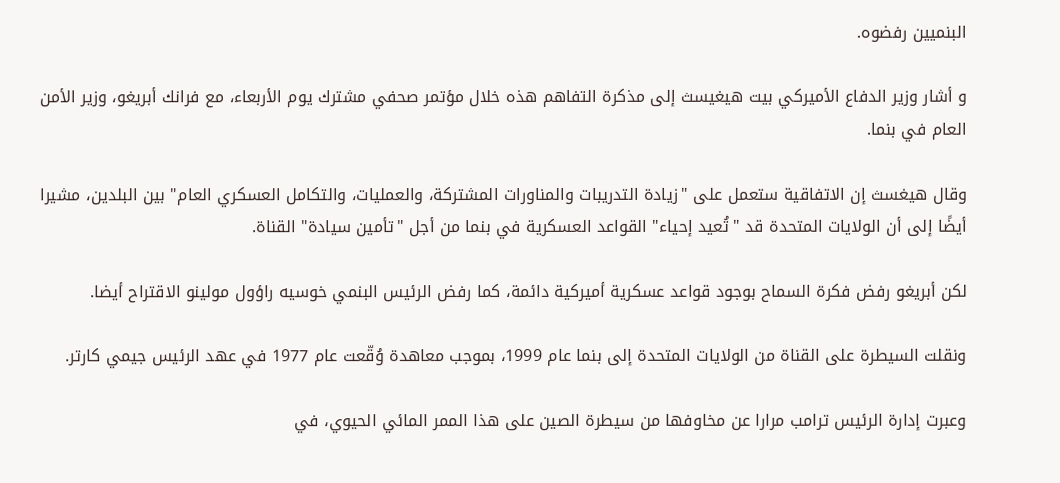البنميين رفضوه.

و أشار وزير الدفاع الأميركي بيت هيغيسث إلى مذكرة التفاهم هذه خلال مؤتمر صحفي مشترك يوم الأربعاء، مع فرانك أبريغو، وزير الأمن العام في بنما.

وقال هيغسث إن الاتفاقية ستعمل على "زيادة التدريبات والمناورات المشتركة، والعمليات، والتكامل العسكري العام" بين البلدين، مشيرا أيضًا إلى أن الولايات المتحدة قد "تُعيد إحياء" القواعد العسكرية في بنما من أجل "تأمين سيادة" القناة.

لكن أبريغو رفض فكرة السماح بوجود قواعد عسكرية أميركية دائمة، كما رفض الرئيس البنمي خوسيه راؤول مولينو الاقتراح أيضا.

ونقلت السيطرة على القناة من الولايات المتحدة إلى بنما عام 1999، بموجب معاهدة وُقّعت عام 1977 في عهد الرئيس جيمي كارتر.

وعبرت إدارة الرئيس ترامب مرارا عن مخاوفها من سيطرة الصين على هذا الممر المائي الحيوي، في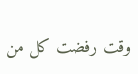وقت رفضت كل من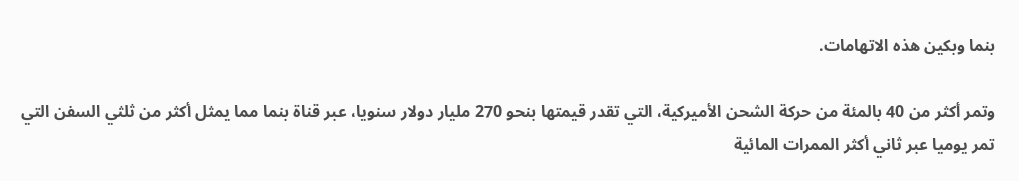بنما وبكين هذه الاتهامات.

وتمر أكثر من 40 بالمئة من حركة الشحن الأميركية، التي تقدر قيمتها بنحو 270 مليار دولار سنويا، عبر قناة بنما مما يمثل أكثر من ثلثي السفن التي تمر يوميا عبر ثاني أكثر الممرات المائية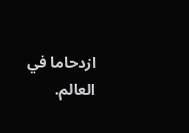ازدحاما في العالم.